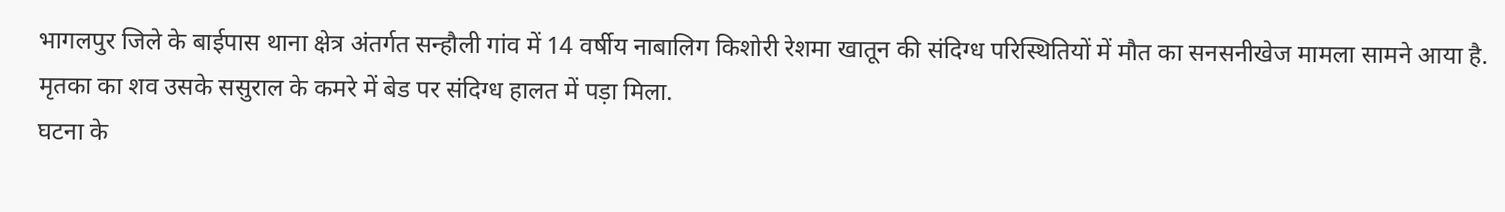भागलपुर जिले के बाईपास थाना क्षेत्र अंतर्गत सन्हौली गांव में 14 वर्षीय नाबालिग किशोरी रेशमा खातून की संदिग्ध परिस्थितियों में मौत का सनसनीखेज मामला सामने आया है. मृतका का शव उसके ससुराल के कमरे में बेड पर संदिग्ध हालत में पड़ा मिला.
घटना के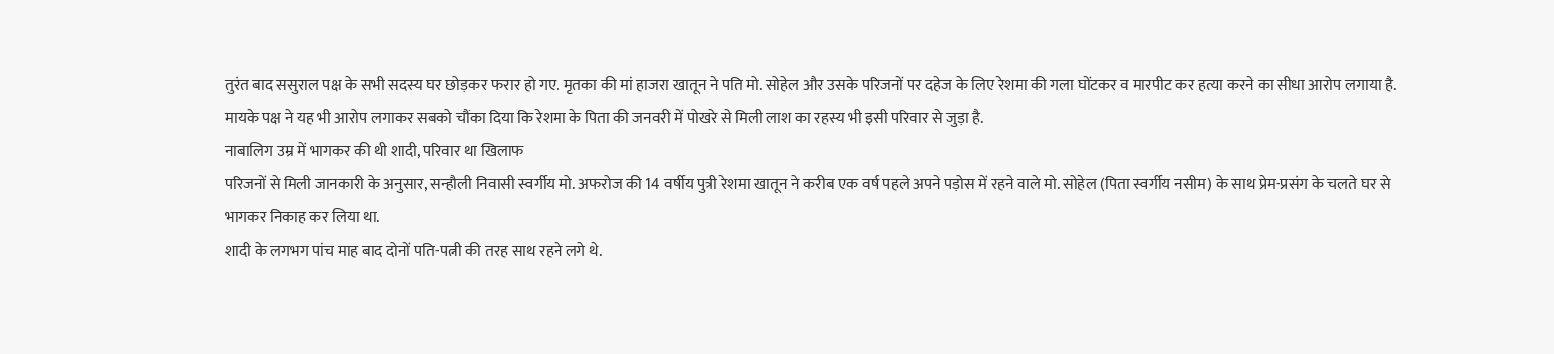तुरंत बाद ससुराल पक्ष के सभी सदस्य घर छोड़कर फरार हो गए. मृतका की मां हाजरा खातून ने पति मो. सोहेल और उसके परिजनों पर दहेज के लिए रेशमा की गला घोंटकर व मारपीट कर हत्या करने का सीधा आरोप लगाया है.
मायके पक्ष ने यह भी आरोप लगाकर सबको चौंका दिया कि रेशमा के पिता की जनवरी में पोखरे से मिली लाश का रहस्य भी इसी परिवार से जुड़ा है.
नाबालिग उम्र में भागकर की थी शादी, परिवार था खिलाफ
परिजनों से मिली जानकारी के अनुसार, सन्हौली निवासी स्वर्गीय मो. अफरोज की 14 वर्षीय पुत्री रेशमा खातून ने करीब एक वर्ष पहले अपने पड़ोस में रहने वाले मो. सोहेल (पिता स्वर्गीय नसीम) के साथ प्रेम-प्रसंग के चलते घर से भागकर निकाह कर लिया था.
शादी के लगभग पांच माह बाद दोनों पति-पत्नी की तरह साथ रहने लगे थे.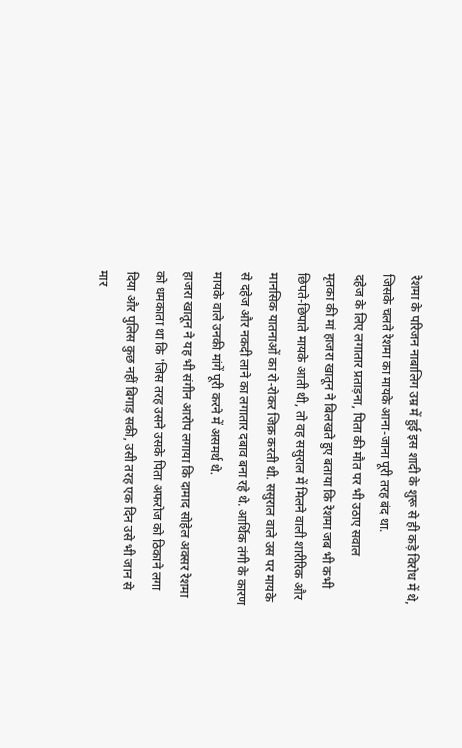रेशमा के परिजन नाबालिग उम्र में हुई इस शादी के शुरू से ही कड़े विरोध में थे, जिसके चलते रेशमा का मायके आना-जाना पूरी तरह बंद था.
दहेज के लिए लगातार प्रताड़ना, पिता की मौत पर भी उठाए सवाल
मृतका की मां हाजरा खातून ने बिलखते हुए बताया कि रेशमा जब भी कभी छिपते-छिपाते मायके आती थी, तो वह ससुराल में मिलने वाली शारीरिक और मानसिक यातनाओं का रो-रोकर जिक्र करती थी. ससुराल वाले उस पर मायके से दहेज और नकदी लाने का लगातार दबाव बना रहे थे. आर्थिक तंगी के कारण मायके वाले उनकी मांगें पूरी करने में असमर्थ थे.
हाजरा खातून ने यह भी संगीन आरोप लगाया कि दामाद सोहेल अक्सर रेशमा को धमकाता था कि 'जिस तरह उसने उसके पिता अफरोज को ठिकाने लगा दिया और पुलिस कुछ नहीं बिगाड़ सकी, उसी तरह एक दिन उसे भी जान से मार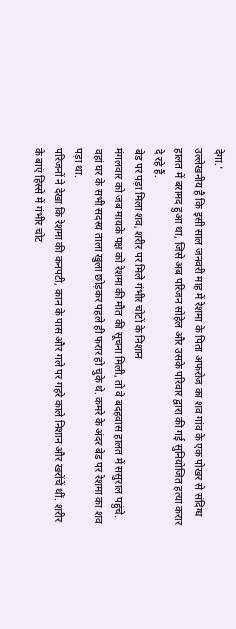देगा.'
उल्लेखनीय है कि इसी साल जनवरी माह में रेशमा के पिता अफरोज का शव गांव के एक पोखर से संदिग्ध हालत में बरामद हुआ था, जिसे अब परिजन सोहेल और उसके परिवार द्वारा की गई सुनियोजित हत्या करार दे रहे हैं.
बेड पर पड़ा मिला शव, शरीर पर मिले गंभीर चोटों के निशान
मंगलवार को जब मायके पक्ष को रेशमा की मौत की सूचना मिली, तो वे बदहवास हालत में ससुराल पहुंचे. वहां घर के सभी सदस्य ताला खुला छोड़कर पहले ही फरार हो चुके थे. कमरे के अंदर बेड पर रेशमा का शव पड़ा था.
परिजनों ने देखा कि रेशमा की कनपटी, कान के पास और गले पर गहरे काले निशान और खरोंचें थीं. शरीर के बाएं हिस्से में गंभीर चोट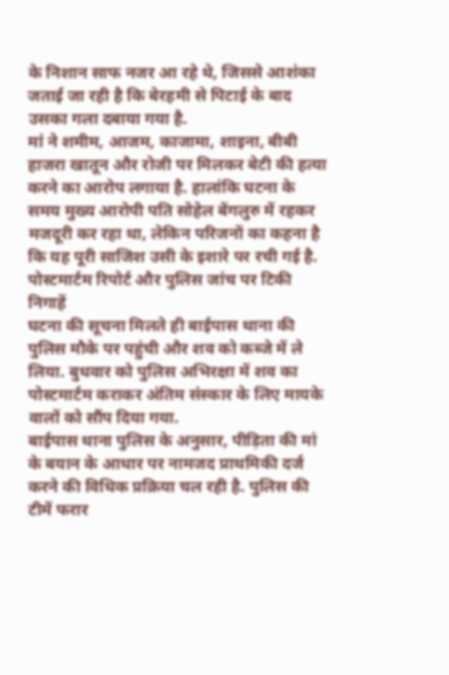के निशान साफ नजर आ रहे थे, जिससे आशंका जताई जा रही है कि बेरहमी से पिटाई के बाद उसका गला दबाया गया है.
मां ने शमीम, आजम, काजामा, शाइना, बीबी हाजरा खातून और रोजी पर मिलकर बेटी की हत्या करने का आरोप लगाया है. हालांकि घटना के समय मुख्य आरोपी पति सोहेल बेंगलुरु में रहकर मजदूरी कर रहा था, लेकिन परिजनों का कहना है कि यह पूरी साजिश उसी के इशारे पर रची गई है.
पोस्टमार्टम रिपोर्ट और पुलिस जांच पर टिकी निगाहें
घटना की सूचना मिलते ही बाईपास थाना की पुलिस मौके पर पहुंची और शव को कब्जे में ले लिया. बुधवार को पुलिस अभिरक्षा में शव का पोस्टमार्टम कराकर अंतिम संस्कार के लिए मायके वालों को सौंप दिया गया.
बाईपास थाना पुलिस के अनुसार, पीड़िता की मां के बयान के आधार पर नामजद प्राथमिकी दर्ज करने की विधिक प्रक्रिया चल रही है. पुलिस की टीमें फरार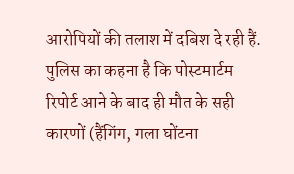आरोपियों की तलाश में दबिश दे रही हैं. पुलिस का कहना है कि पोस्टमार्टम रिपोर्ट आने के बाद ही मौत के सही कारणों (हैंगिंग, गला घोंटना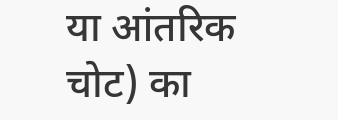या आंतरिक चोट) का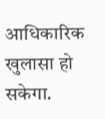आधिकारिक खुलासा हो सकेगा.